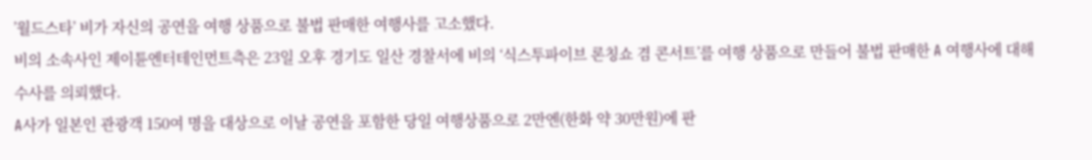’월드스타’ 비가 자신의 공연을 여행 상품으로 불법 판매한 여행사를 고소했다.
비의 소속사인 제이튠엔터테인먼트측은 23일 오후 경기도 일산 경찰서에 비의 ‘식스투파이브 론칭쇼 겸 콘서트’를 여행 상품으로 만들어 불법 판매한 A 여행사에 대해 수사를 의뢰했다.
A사가 일본인 관광객 150여 명을 대상으로 이날 공연을 포함한 당일 여행상품으로 2만엔(한화 약 30만원)에 판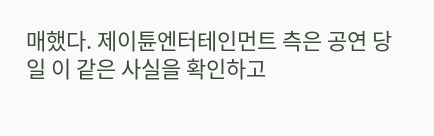매했다. 제이튠엔터테인먼트 측은 공연 당일 이 같은 사실을 확인하고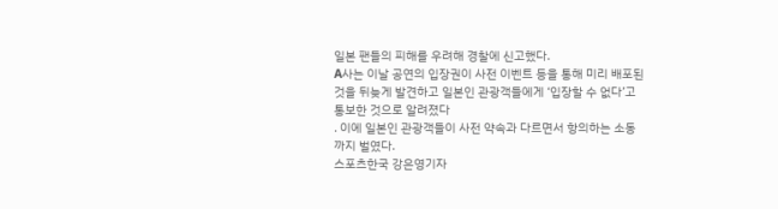일본 팬들의 피해를 우려해 경찰에 신고했다.
A사는 이날 공연의 입장권이 사전 이벤트 등을 통해 미리 배포된 것을 뒤늦게 발견하고 일본인 관광객들에게 ‘입장할 수 없다’고 통보한 것으로 알려졌다
. 이에 일본인 관광객들이 사전 약속과 다르면서 항의하는 소동까지 벌였다.
스포츠한국 강은영기자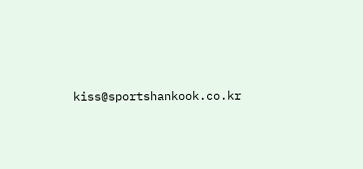kiss@sportshankook.co.kr